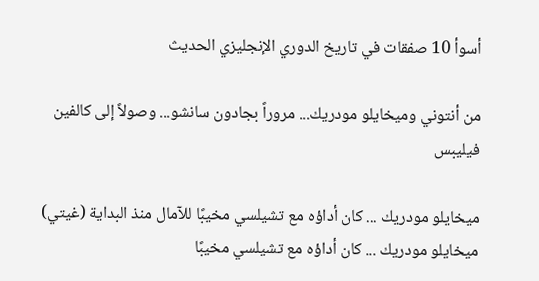أسوأ 10 صفقات في تاريخ الدوري الإنجليزي الحديث

من أنتوني وميخايلو مودريك... مروراً بجادون سانشو... وصولاً إلى كالفين فيليبس

ميخايلو مودريك ... كان أداؤه مع تشيلسي مخيبًا للآمال منذ البداية (غيتي)
ميخايلو مودريك ... كان أداؤه مع تشيلسي مخيبًا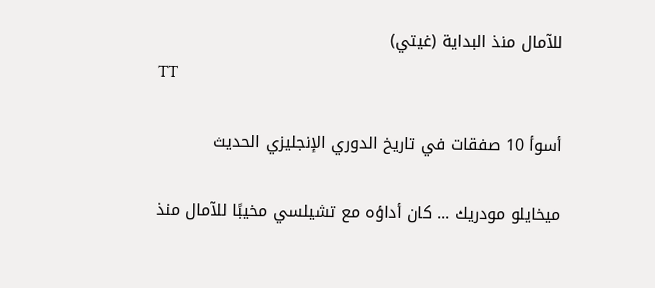للآمال منذ البداية (غيتي)
TT

أسوأ 10 صفقات في تاريخ الدوري الإنجليزي الحديث

ميخايلو مودريك ... كان أداؤه مع تشيلسي مخيبًا للآمال منذ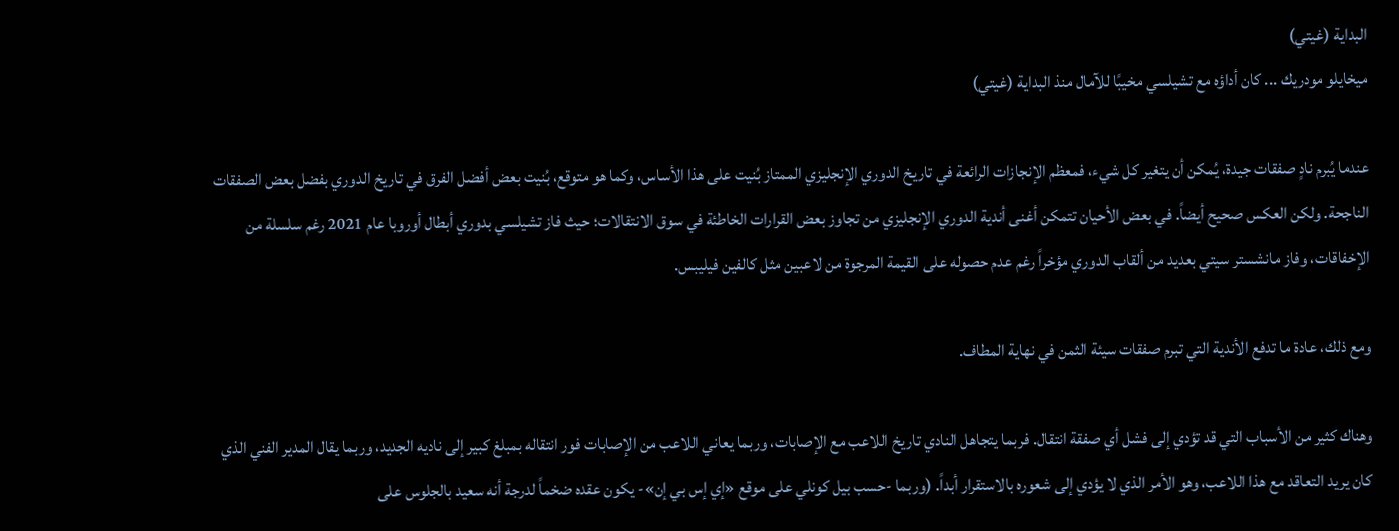البداية (غيتي)
ميخايلو مودريك ... كان أداؤه مع تشيلسي مخيبًا للآمال منذ البداية (غيتي)

عندما يُبرم نادٍ صفقات جيدة، يُمكن أن يتغير كل شيء، فمعظم الإنجازات الرائعة في تاريخ الدوري الإنجليزي الممتاز بُنيت على هذا الأساس، وكما هو متوقع، بُنيت بعض أفضل الفرق في تاريخ الدوري بفضل بعض الصفقات الناجحة. ولكن العكس صحيح أيضاً. في بعض الأحيان تتمكن أغنى أندية الدوري الإنجليزي من تجاوز بعض القرارات الخاطئة في سوق الانتقالات؛ حيث فاز تشيلسي بدوري أبطال أوروبا عام 2021 رغم سلسلة من الإخفاقات، وفاز مانشستر سيتي بعديد من ألقاب الدوري مؤخراً رغم عدم حصوله على القيمة المرجوة من لاعبين مثل كالفين فيليبس.

ومع ذلك، عادة ما تدفع الأندية التي تبرم صفقات سيئة الثمن في نهاية المطاف.

وهناك كثير من الأسباب التي قد تؤدي إلى فشل أي صفقة انتقال. فربما يتجاهل النادي تاريخ اللاعب مع الإصابات، وربما يعاني اللاعب من الإصابات فور انتقاله بمبلغ كبير إلى ناديه الجديد، وربما يقال المدير الفني الذي كان يريد التعاقد مع هذا اللاعب، وهو الأمر الذي لا يؤدي إلى شعوره بالاستقرار أبداً. (وربما -حسب بيل كونلي على موقع «إي إس بي إن»- يكون عقده ضخماً لدرجة أنه سعيد بالجلوس على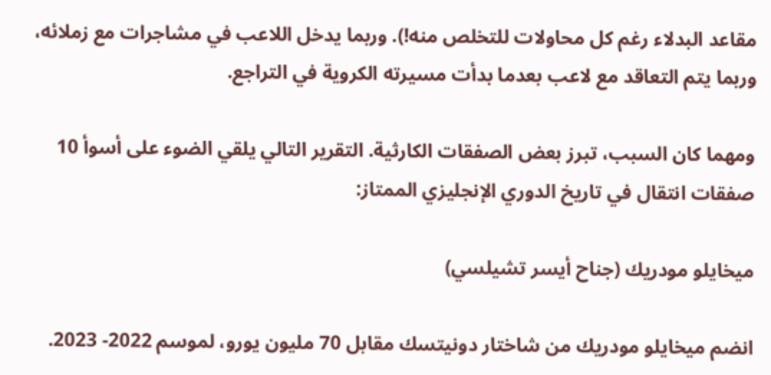مقاعد البدلاء رغم كل محاولات للتخلص منه!). وربما يدخل اللاعب في مشاجرات مع زملائه، وربما يتم التعاقد مع لاعب بعدما بدأت مسيرته الكروية في التراجع.

ومهما كان السبب، تبرز بعض الصفقات الكارثية. التقرير التالي يلقي الضوء على أسوأ 10 صفقات انتقال في تاريخ الدوري الإنجليزي الممتاز:

ميخايلو مودريك (جناح أيسر تشيلسي)

انضم ميخايلو مودريك من شاختار دونيتسك مقابل 70 مليون يورو، لموسم 2022- 2023.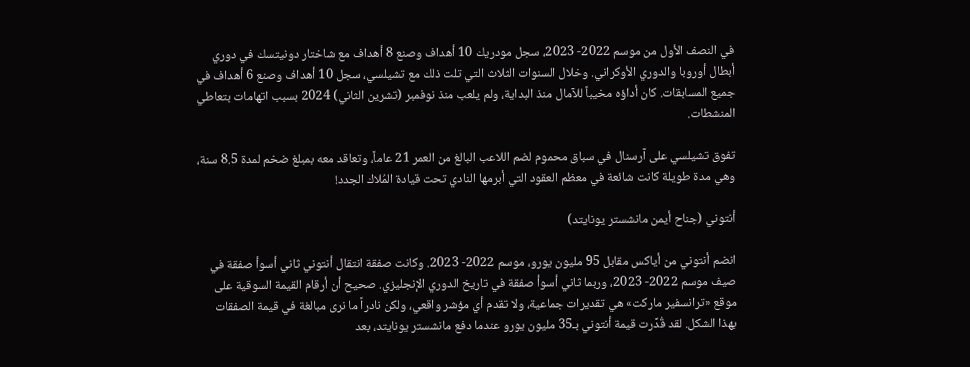في النصف الأول من موسم 2022- 2023، سجل مودريك 10 أهداف وصنع 8 أهداف مع شاختار دونيتسك في دوري أبطال أوروبا والدوري الأوكراني. وخلال السنوات الثلاث التي تلت ذلك مع تشيلسي، سجل 10 أهداف وصنع 6 أهداف في جميع المسابقات. كان أداؤه مخيباً للآمال منذ البداية، ولم يلعب منذ نوفمبر (تشرين الثاني) 2024 بسبب اتهامات بتعاطي المنشطات.

تفوق تشيلسي على آرسنال في سباق محموم لضم اللاعب البالغ من العمر 21 عاماً، وتعاقد معه بمبلغ ضخم لمدة 8.5 سنة، وهي مدة طويلة كانت شائعة في معظم العقود التي أبرمها النادي تحت قيادة المُلاك الجدد!

أنتوني (جناح أيمن مانشستر يونايتد)

انضم أنتوني من أياكس مقابل 95 مليون يورو، موسم 2022- 2023. وكانت صفقة انتقال أنتوني ثاني أسوأ صفقة في صيف موسم 2022- 2023، وربما ثاني أسوأ صفقة في تاريخ الدوري الإنجليزي. صحيح أن أرقام القيمة السوقية على موقع «ترانسفير ماركت» هي تقديرات جماعية، ولا تقدم أي مؤشر واقعي، ولكن نادراً ما نرى مبالغة في قيمة الصفقات بهذا الشكل. لقد قُدِّرت قيمة أنتوني بـ35 مليون يورو عندما دفع مانشستر يونايتد، بعد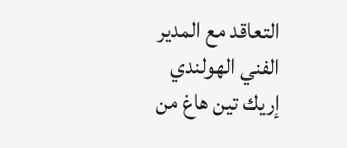التعاقد مع المدير الفني الهولندي إريك تين هاغ من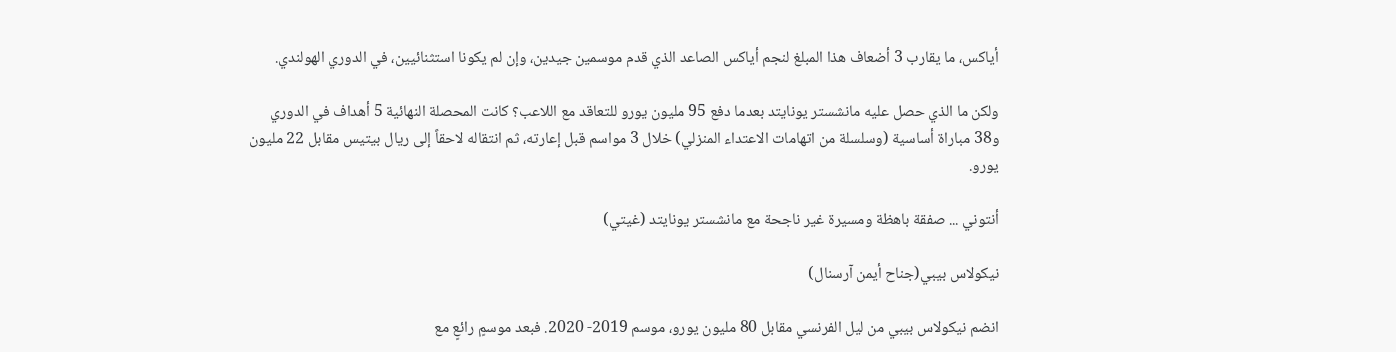أياكس، ما يقارب 3 أضعاف هذا المبلغ لنجم أياكس الصاعد الذي قدم موسمين جيدين، وإن لم يكونا استثنائيين، في الدوري الهولندي.

ولكن ما الذي حصل عليه مانشستر يونايتد بعدما دفع 95 مليون يورو للتعاقد مع اللاعب؟ كانت المحصلة النهائية 5 أهداف في الدوري و38 مباراة أساسية (وسلسلة من اتهامات الاعتداء المنزلي) خلال 3 مواسم قبل إعارته، ثم انتقاله لاحقاً إلى ريال بيتيس مقابل 22 مليون يورو.

أنتوني ... صفقة باهظة ومسيرة غير ناجحة مع مانشستر يونايتد (غيتي)

نيكولاس بيبي(جناح أيمن آرسنال)

انضم نيكولاس بيبي من ليل الفرنسي مقابل 80 مليون يورو، موسم 2019- 2020. فبعد موسمٍ رائعٍ مع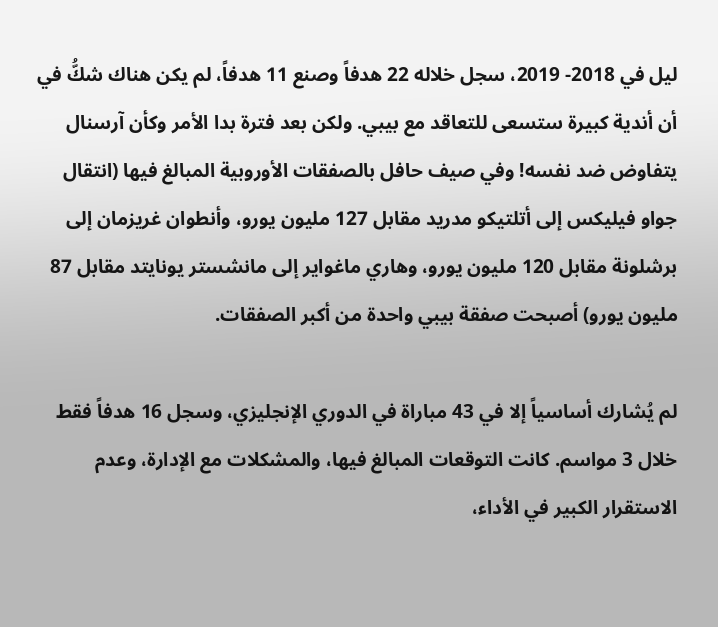ليل في 2018- 2019، سجل خلاله 22 هدفاً وصنع 11 هدفاً، لم يكن هناك شكُّ في أن أندية كبيرة ستسعى للتعاقد مع بيبي. ولكن بعد فترة بدا الأمر وكأن آرسنال يتفاوض ضد نفسه! وفي صيف حافل بالصفقات الأوروبية المبالغ فيها (انتقال جواو فيليكس إلى أتلتيكو مدريد مقابل 127 مليون يورو، وأنطوان غريزمان إلى برشلونة مقابل 120 مليون يورو، وهاري ماغواير إلى مانشستر يونايتد مقابل 87 مليون يورو) أصبحت صفقة بيبي واحدة من أكبر الصفقات.

لم يُشارك أساسياً إلا في 43 مباراة في الدوري الإنجليزي، وسجل 16 هدفاً فقط خلال 3 مواسم. كانت التوقعات المبالغ فيها، والمشكلات مع الإدارة، وعدم الاستقرار الكبير في الأداء،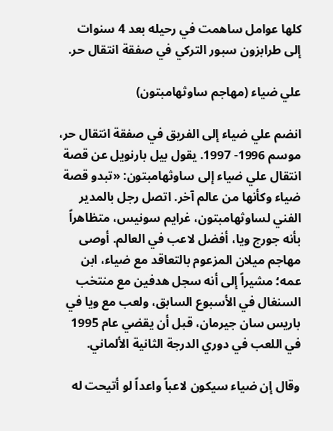كلها عوامل ساهمت في رحيله بعد 4 سنوات إلى طرابزون سبور التركي في صفقة انتقال حر.

علي ضياء (مهاجم ساوثهامبتون)

انضم علي ضياء إلى الفريق في صفقة انتقال حر، موسم 1996- 1997. يقول بيل بارنويل عن قصة انتقال علي ضياء إلى ساوثهامبتون: «تبدو قصة ضياء وكأنها من عالم آخر. اتصل رجل بالمدير الفني لساوثهامبتون، غرايم سونيس، متظاهراً بأنه جورج ويا، أفضل لاعب في العالم. أوصى مهاجم ميلان المزعوم بالتعاقد مع ضياء، ابن عمه؛ مشيراً إلى أنه سجل هدفين مع منتخب السنغال في الأسبوع السابق، ولعب مع ويا في باريس سان جيرمان، قبل أن يقضي عام 1995 في اللعب في دوري الدرجة الثانية الألماني.

وقال إن ضياء سيكون لاعباً واعداً لو أتيحت له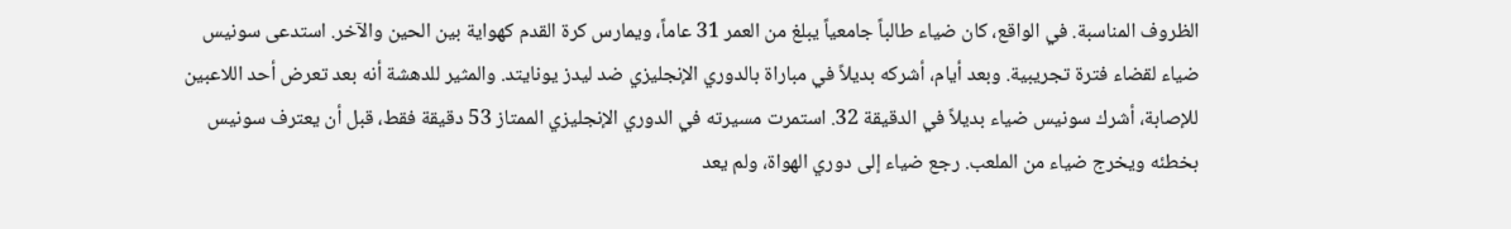الظروف المناسبة. في الواقع، كان ضياء طالباً جامعياً يبلغ من العمر 31 عاماً، ويمارس كرة القدم كهواية بين الحين والآخر. استدعى سونيس ضياء لقضاء فترة تجريبية. وبعد أيام، أشركه بديلاً في مباراة بالدوري الإنجليزي ضد ليدز يونايتد. والمثير للدهشة أنه بعد تعرض أحد اللاعبين للإصابة، أشرك سونيس ضياء بديلاً في الدقيقة 32. استمرت مسيرته في الدوري الإنجليزي الممتاز 53 دقيقة فقط، قبل أن يعترف سونيس بخطئه ويخرج ضياء من الملعب. رجع ضياء إلى دوري الهواة، ولم يعد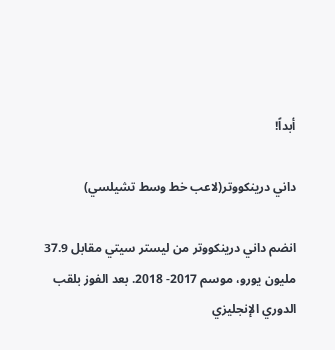أبداً!

داني درينكووتر(لاعب خط وسط تشيلسي)

انضم داني درينكووتر من ليستر سيتي مقابل 37.9 مليون يورو، موسم 2017- 2018. بعد الفوز بلقب الدوري الإنجليزي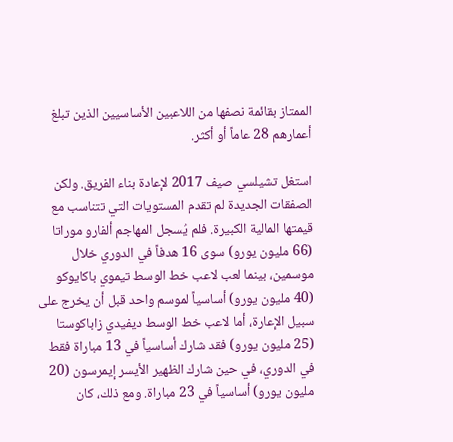الممتاز بقائمة نصفها من اللاعبين الأساسيين الذين تبلغ أعمارهم 28 عاماً أو أكثر.

استغل تشيلسي صيف 2017 لإعادة بناء الفريق. ولكن الصفقات الجديدة لم تقدم المستويات التي تتناسب مع قيمتها المالية الكبيرة. فلم يُسجل المهاجم ألفارو موراتا (66 مليون يورو) سوى 16 هدفاً في الدوري خلال موسمين، بينما لعب لاعب خط الوسط تيموي باكايوكو (40 مليون يورو) أساسياً لموسم واحد قبل أن يخرج على سبيل الإعارة، أما لاعب خط الوسط ديفيدي زاباكوستا (25 مليون يورو) فقد شارك أساسياً في 13 مباراة فقط في الدوري، في حين شارك الظهير الأيسر إيمرسون (20 مليون يورو) أساسياً في 23 مباراة. ومع ذلك، كان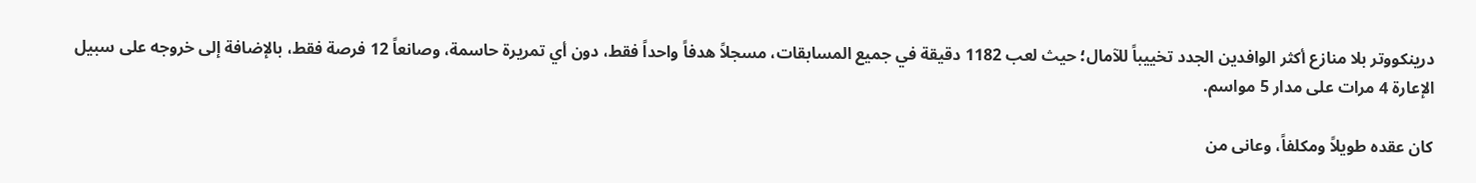درينكووتر بلا منازع أكثر الوافدين الجدد تخييباً للآمال؛ حيث لعب 1182 دقيقة في جميع المسابقات، مسجلاً هدفاً واحداً فقط، دون أي تمريرة حاسمة، وصانعاً 12 فرصة فقط، بالإضافة إلى خروجه على سبيل الإعارة 4 مرات على مدار 5 مواسم.

كان عقده طويلاً ومكلفاً، وعانى من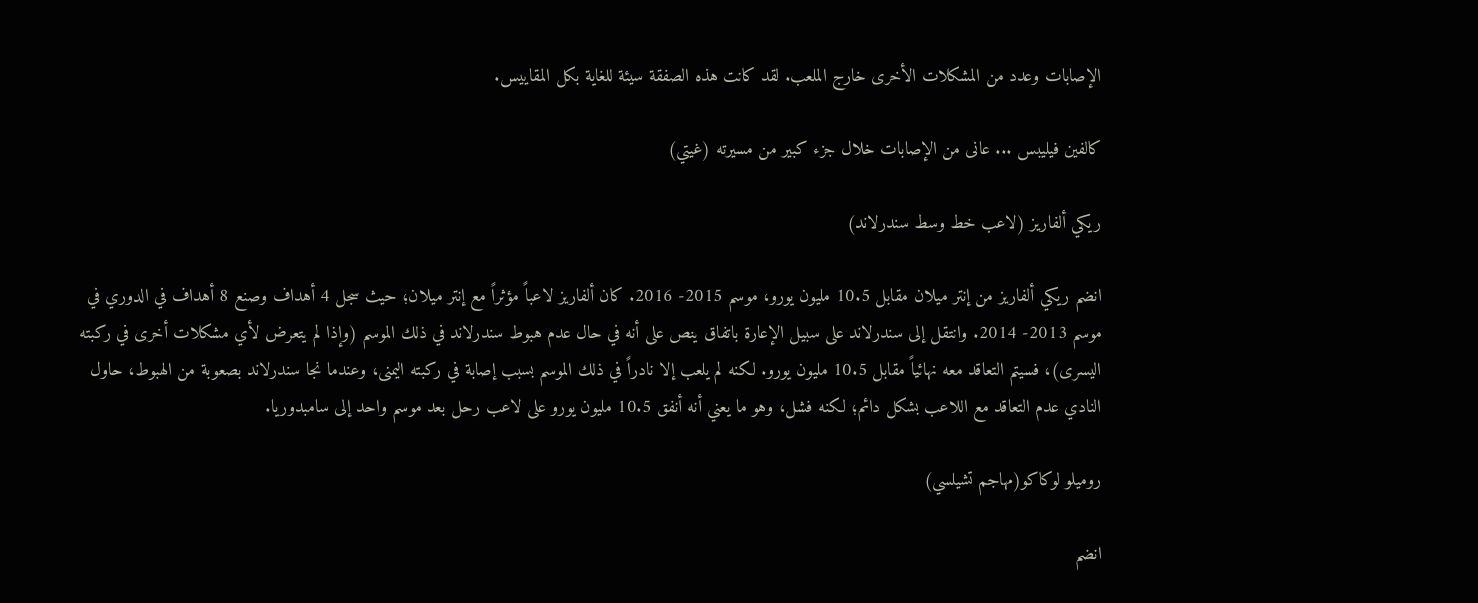الإصابات وعدد من المشكلات الأخرى خارج الملعب. لقد كانت هذه الصفقة سيئة للغاية بكل المقاييس.

كالفين فيليبس ... عانى من الإصابات خلال جزء كبير من مسيرته (غيتي)

ريكي ألفاريز (لاعب خط وسط سندرلاند)

انضم ريكي ألفاريز من إنتر ميلان مقابل 10.5 مليون يورو، موسم 2015- 2016. كان ألفاريز لاعباً مؤثراً مع إنتر ميلان؛ حيث سجل 4 أهداف وصنع 8 أهداف في الدوري في موسم 2013- 2014. وانتقل إلى سندرلاند على سبيل الإعارة باتفاق ينص على أنه في حال عدم هبوط سندرلاند في ذلك الموسم (وإذا لم يتعرض لأي مشكلات أخرى في ركبته اليسرى)، فسيتم التعاقد معه نهائياً مقابل 10.5 مليون يورو. لكنه لم يلعب إلا نادراً في ذلك الموسم بسبب إصابة في ركبته اليمنى، وعندما نجا سندرلاند بصعوبة من الهبوط، حاول النادي عدم التعاقد مع اللاعب بشكل دائم؛ لكنه فشل، وهو ما يعني أنه أنفق 10.5 مليون يورو على لاعب رحل بعد موسم واحد إلى سامبدوريا.

روميلو لوكاكو(مهاجم تشيلسي)

انضم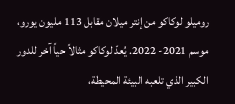روميلو لوكاكو من إنتر ميلان مقابل 113 مليون يورو، موسم 2021- 2022. يُعدّ لوكاكو مثالاً حياً آخر للدور الكبير الذي تلعبه البيئة المحيطة،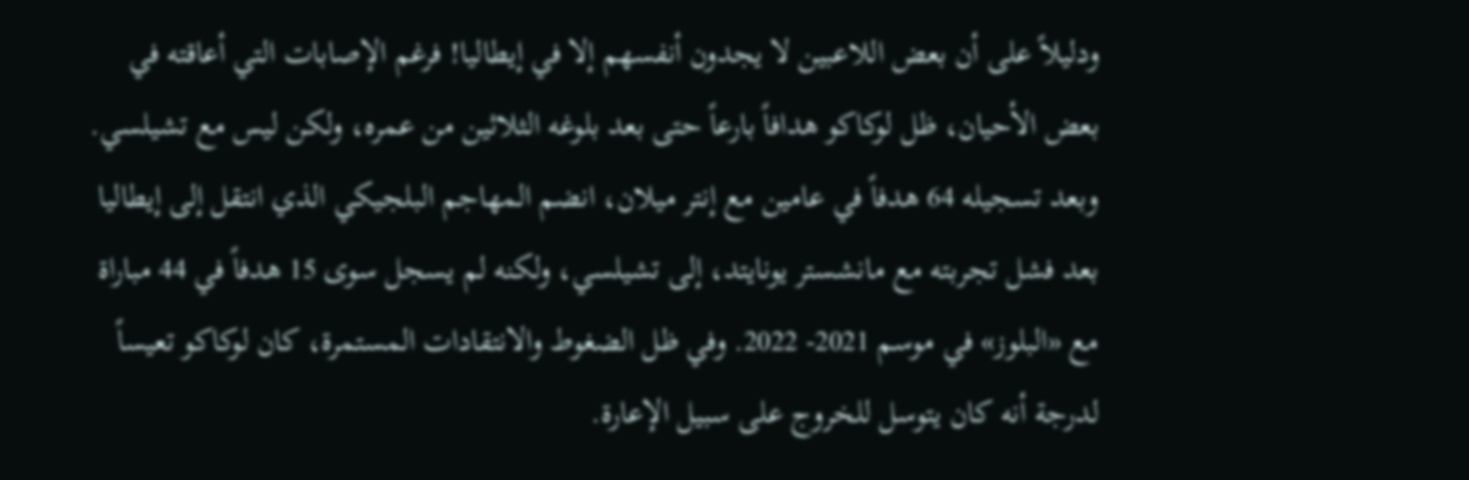ودليلاً على أن بعض اللاعبين لا يجدون أنفسهم إلا في إيطاليا! فرغم الإصابات التي أعاقته في بعض الأحيان، ظل لوكاكو هدافاً بارعاً حتى بعد بلوغه الثلاثين من عمره، ولكن ليس مع تشيلسي. وبعد تسجيله 64 هدفاً في عامين مع إنتر ميلان، انضم المهاجم البلجيكي الذي انتقل إلى إيطاليا بعد فشل تجربته مع مانشستر يونايتد، إلى تشيلسي، ولكنه لم يسجل سوى 15 هدفاً في 44 مباراة مع «البلوز» في موسم 2021- 2022. وفي ظل الضغوط والانتقادات المستمرة، كان لوكاكو تعيساً لدرجة أنه كان يتوسل للخروج على سبيل الإعارة.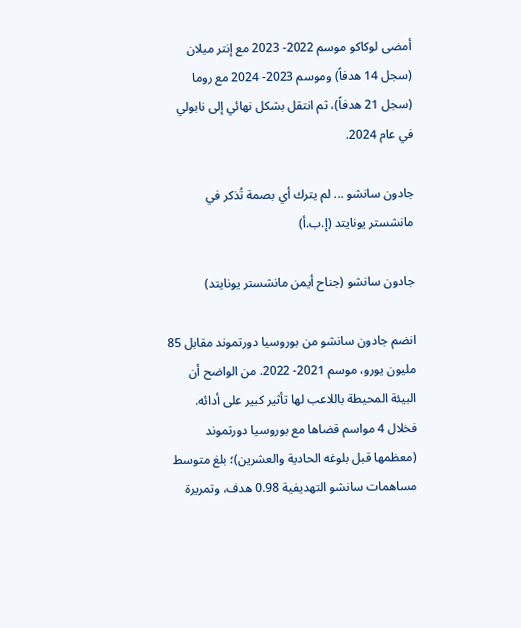أمضى لوكاكو موسم 2022- 2023 مع إنتر ميلان (سجل 14 هدفاً) وموسم 2023- 2024 مع روما (سجل 21 هدفاً)، ثم انتقل بشكل نهائي إلى نابولي في عام 2024.

جادون سانشو ... لم يترك أي بصمة تُذكر في مانشستر يونايتد (إ.ب.أ)

جادون سانشو (جناح أيمن مانشستر يونايتد)

انضم جادون سانشو من بوروسيا دورتموند مقابل 85 مليون يورو، موسم 2021- 2022. من الواضح أن البيئة المحيطة باللاعب لها تأثير كبير على أدائه. فخلال 4 مواسم قضاها مع بوروسيا دورتموند (معظمها قبل بلوغه الحادية والعشرين)؛ بلغ متوسط مساهمات سانشو التهديفية 0.98 هدف، وتمريرة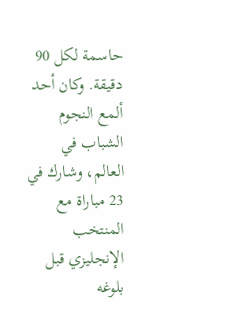حاسمة لكل 90 دقيقة. وكان أحد ألمع النجوم الشباب في العالم، وشارك في 23 مباراة مع المنتخب الإنجليزي قبل بلوغه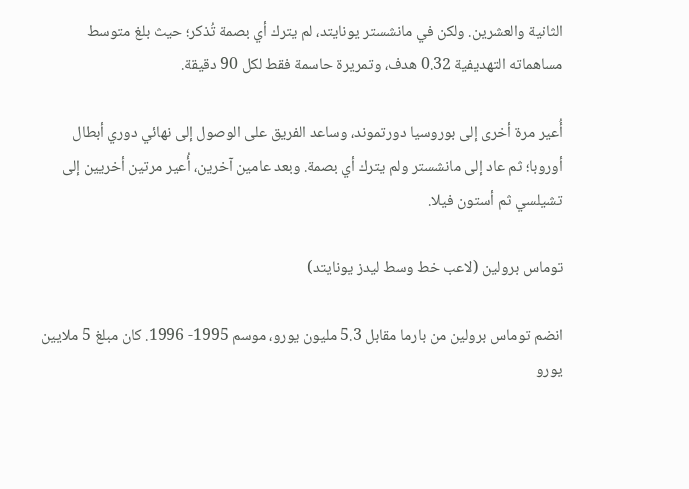الثانية والعشرين. ولكن في مانشستر يونايتد، لم يترك أي بصمة تُذكر؛ حيث بلغ متوسط مساهماته التهديفية 0.32 هدف، وتمريرة حاسمة فقط لكل 90 دقيقة.

أُعير مرة أخرى إلى بوروسيا دورتموند، وساعد الفريق على الوصول إلى نهائي دوري أبطال أوروبا؛ ثم عاد إلى مانشستر ولم يترك أي بصمة. وبعد عامين آخرين، أُعير مرتين أخريين إلى تشيلسي ثم أستون فيلا.

توماس برولين (لاعب خط وسط ليدز يونايتد)

انضم توماس برولين من بارما مقابل 5.3 مليون يورو، موسم 1995- 1996. كان مبلغ 5 ملايين يورو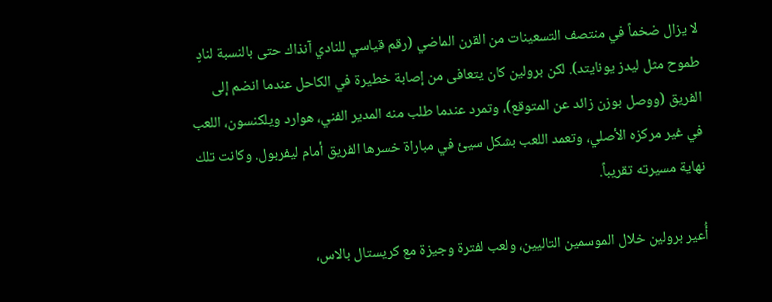لا يزال ضخماً في منتصف التسعينات من القرن الماضي (رقم قياسي للنادي آنذاك حتى بالنسبة لنادٍ طموح مثل ليدز يونايتد). لكن برولين كان يتعافى من إصابة خطيرة في الكاحل عندما انضم إلى الفريق (ووصل بوزن زائد عن المتوقع)، وتمرد عندما طلب منه المدير الفني، هوارد ويلكنسون، اللعب في غير مركزه الأصلي، وتعمد اللعب بشكل سيئ في مباراة خسرها الفريق أمام ليفربول. وكانت تلك نهاية مسيرته تقريباً.

أُعير برولين خلال الموسمين التاليين، ولعب لفترة وجيزة مع كريستال بالاس،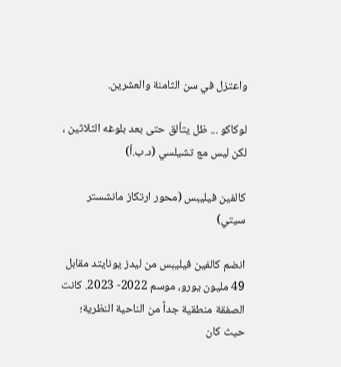واعتزل في سن الثامنة والعشرين.

لوكاكو ... ظل يتألق حتى بعد بلوغه الثلاثين ، لكن ليس مع تشيلسي (د.ب.أ)

كالفين فيليبس (محور ارتكاز مانشستر سيتي)

انضم كالفين فيليبس من ليدز يونايتد مقابل 49 مليون يورو، موسم 2022- 2023. كانت الصفقة منطقية جداً من الناحية النظرية؛ حيث كان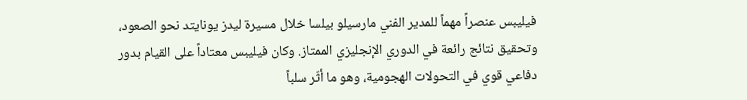فيليبس عنصراً مهماً للمدير الفني مارسيلو بيلسا خلال مسيرة ليدز يونايتد نحو الصعود، وتحقيق نتائج رائعة في الدوري الإنجليزي الممتاز. وكان فيليبس معتاداً على القيام بدور دفاعي قوي في التحولات الهجومية، وهو ما أثّر سلباً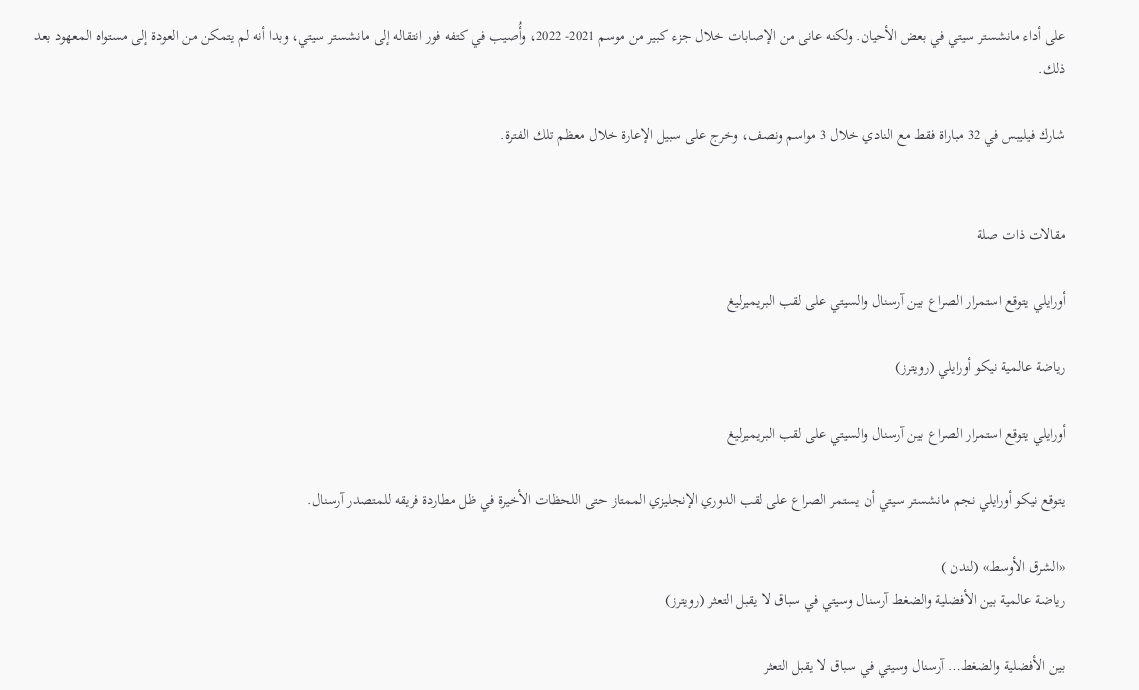على أداء مانشستر سيتي في بعض الأحيان. ولكنه عانى من الإصابات خلال جزء كبير من موسم 2021- 2022، وأُصيب في كتفه فور انتقاله إلى مانشستر سيتي، وبدا أنه لم يتمكن من العودة إلى مستواه المعهود بعد ذلك.

شارك فيليبس في 32 مباراة فقط مع النادي خلال 3 مواسم ونصف، وخرج على سبيل الإعارة خلال معظم تلك الفترة.


مقالات ذات صلة

أورايلي يتوقع استمرار الصراع بين آرسنال والسيتي على لقب البريميرليغ

رياضة عالمية نيكو أورايلي (رويترز)

أورايلي يتوقع استمرار الصراع بين آرسنال والسيتي على لقب البريميرليغ

يتوقع نيكو أورايلي نجم مانشستر سيتي أن يستمر الصراع على لقب الدوري الإنجليزي الممتاز حتى اللحظات الأخيرة في ظل مطاردة فريقه للمتصدر آرسنال.

«الشرق الأوسط» (لندن )
رياضة عالمية بين الأفضلية والضغط آرسنال وسيتي في سباق لا يقبل التعثر (رويترز)

بين الأفضلية والضغط… آرسنال وسيتي في سباق لا يقبل التعثر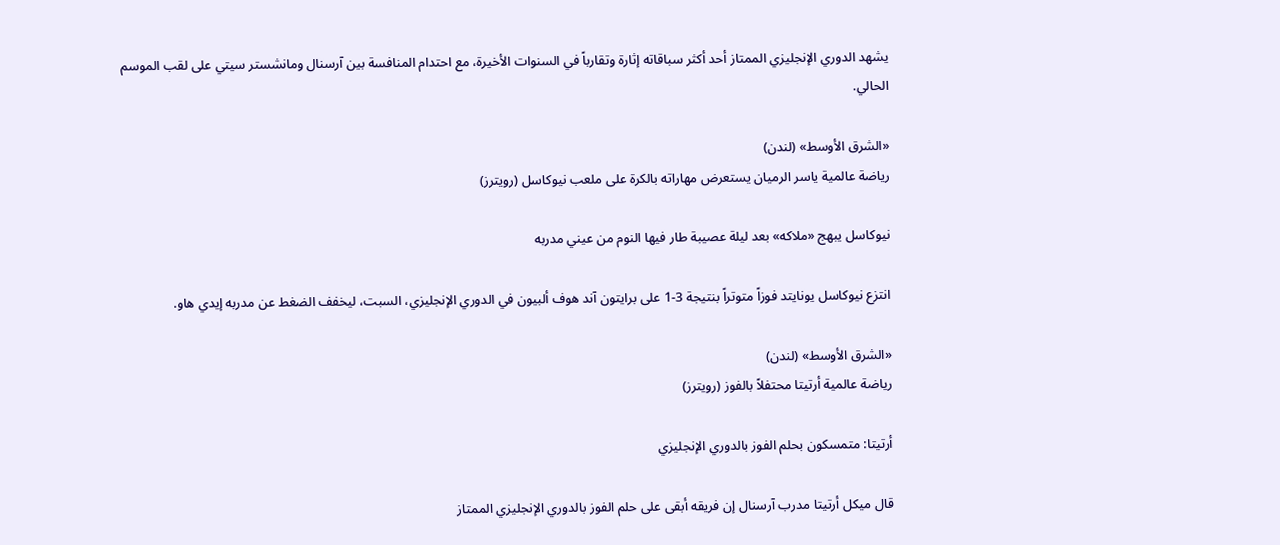يشهد الدوري الإنجليزي الممتاز أحد أكثر سباقاته إثارة وتقارباً في السنوات الأخيرة، مع احتدام المنافسة بين آرسنال ومانشستر سيتي على لقب الموسم الحالي.

«الشرق الأوسط» (لندن)
رياضة عالمية ياسر الرميان يستعرض مهاراته بالكرة على ملعب نيوكاسل (رويترز)

نيوكاسل يبهج «ملاكه» بعد ليلة عصيبة طار فيها النوم من عيني مدربه

انتزع نيوكاسل يونايتد فوزاً متوتراً بنتيجة 3-1 على برايتون آند هوف ألبيون في الدوري الإنجليزي، السبت، ليخفف الضغط عن مدربه إيدي هاو.

«الشرق الأوسط» (لندن)
رياضة عالمية أرتيتا محتفلاً بالفوز (رويترز)

أرتيتا: متمسكون بحلم الفوز بالدوري الإنجليزي

قال ميكل أرتيتا مدرب آرسنال إن فريقه أبقى على حلم الفوز بالدوري الإنجليزي الممتاز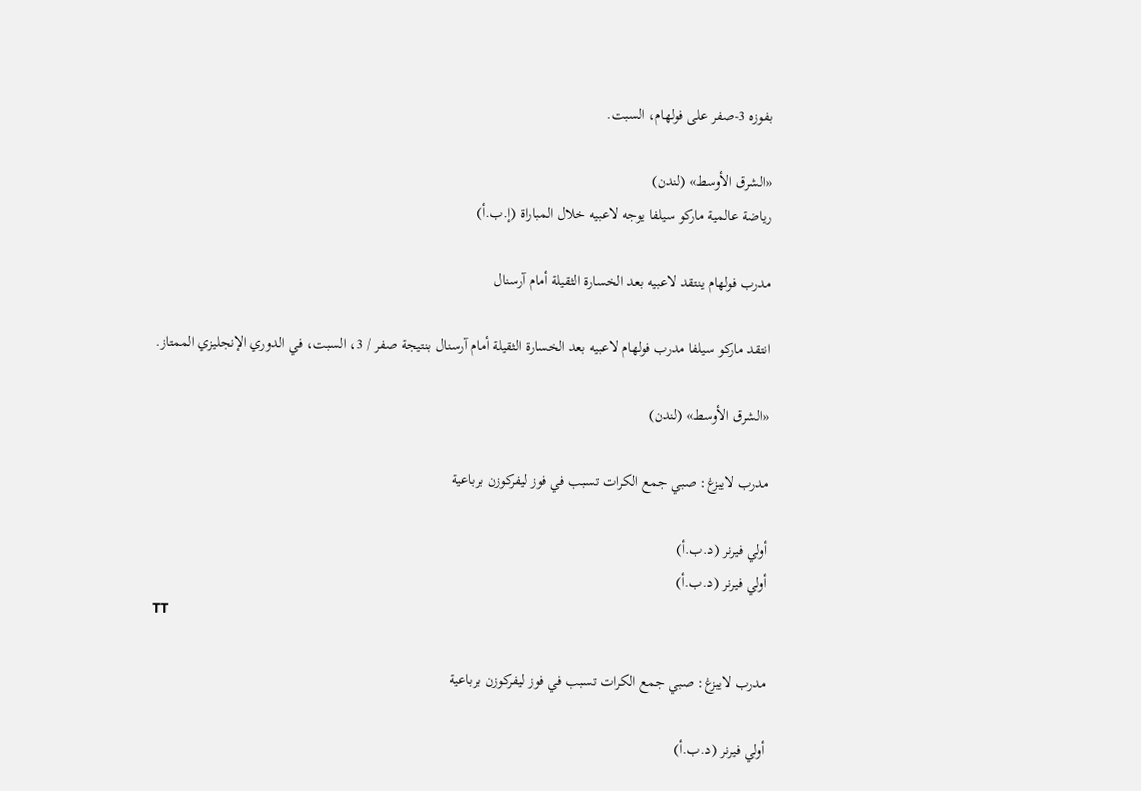بفوزه 3-صفر على فولهام، السبت.

«الشرق الأوسط» (لندن)
رياضة عالمية ماركو سيلفا يوجه لاعبيه خلال المباراة (إ.ب.أ)

مدرب فولهام ينتقد لاعبيه بعد الخسارة الثقيلة أمام آرسنال

انتقد ماركو سيلفا مدرب فولهام لاعبيه بعد الخسارة الثقيلة أمام آرسنال بنتيجة صفر / 3، السبت، في الدوري الإنجليزي الممتاز.

«الشرق الأوسط» (لندن)

مدرب لايبزغ: صبي جمع الكرات تسبب في فوز ليفركوزن برباعية

أولي فيرنر (د.ب.أ)
أولي فيرنر (د.ب.أ)
TT

مدرب لايبزغ: صبي جمع الكرات تسبب في فوز ليفركوزن برباعية

أولي فيرنر (د.ب.أ)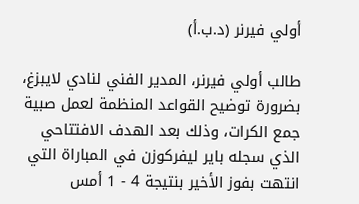أولي فيرنر (د.ب.أ)

طالب أولي فيرنر، المدير الفني لنادي لايبزغ، بضرورة توضيح القواعد المنظمة لعمل صبية جمع الكرات، وذلك بعد الهدف الافتتاحي الذي سجله باير ليفركوزن في المباراة التي انتهت بفوز الأخير بنتيجة 4 - 1 أمس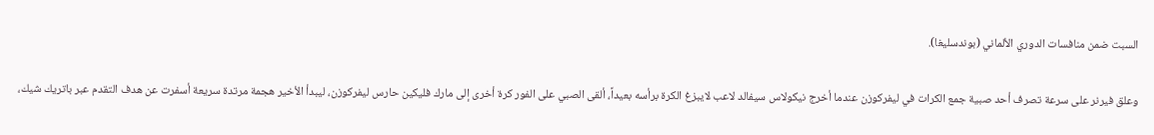السبت ضمن منافسات الدوري الألماني (بوندسليغا).

وعلق فيرنر على سرعة تصرف أحد صبية جمع الكرات في ليفركوزن عندما أخرج نيكولاس سيفالد لاعب لايبزغ الكرة برأسه بعيداً، ألقى الصبي على الفور كرة أخرى إلى مارك فليكين حارس ليفركوزن، ليبدأ الأخير هجمة مرتدة سريعة أسفرت عن هدف التقدم عبر باتريك شيك،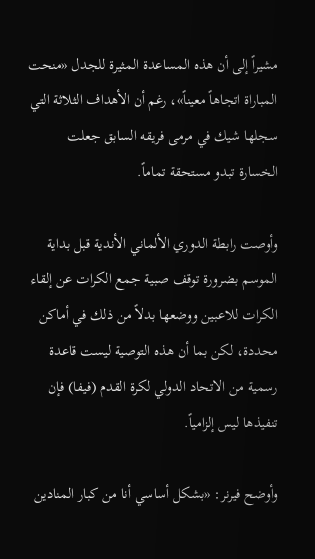مشيراً إلى أن هذه المساعدة المثيرة للجدل «منحت المباراة اتجاهاً معيناً»، رغم أن الأهداف الثلاثة التي سجلها شيك في مرمى فريقه السابق جعلت الخسارة تبدو مستحقة تماماً.

وأوصت رابطة الدوري الألماني الأندية قبل بداية الموسم بضرورة توقف صبية جمع الكرات عن إلقاء الكرات للاعبين ووضعها بدلاً من ذلك في أماكن محددة، لكن بما أن هذه التوصية ليست قاعدة رسمية من الاتحاد الدولي لكرة القدم (فيفا) فإن تنفيذها ليس إلزامياً.

وأوضح فيرنر: «بشكل أساسي أنا من كبار المنادين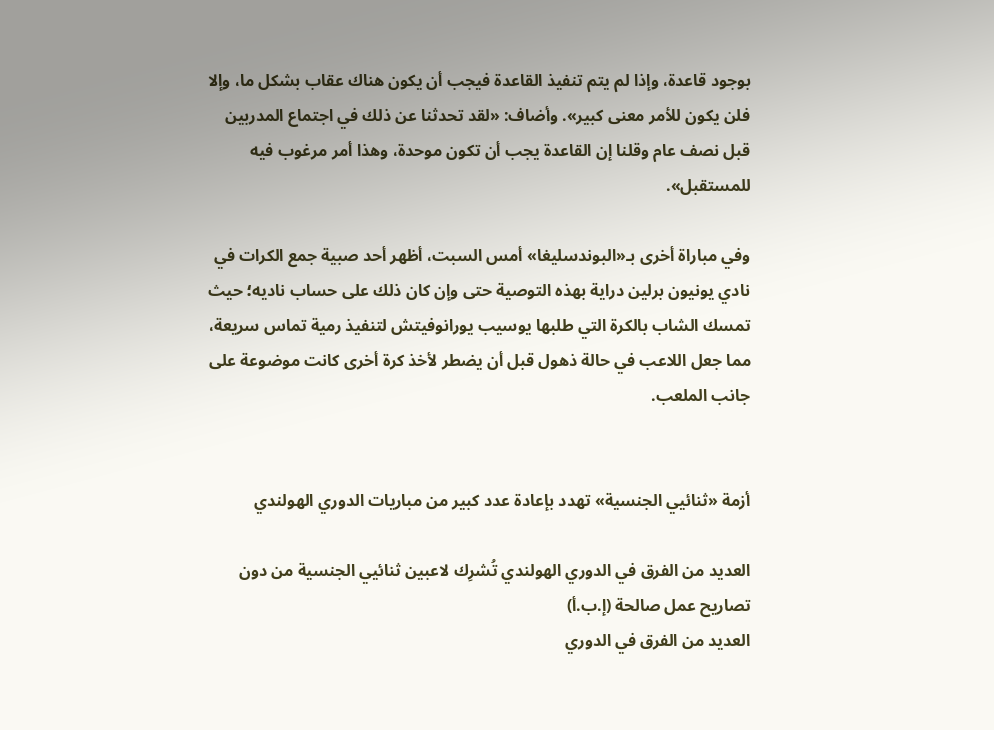بوجود قاعدة، وإذا لم يتم تنفيذ القاعدة فيجب أن يكون هناك عقاب بشكل ما، وإلا فلن يكون للأمر معنى كبير». وأضاف: «لقد تحدثنا عن ذلك في اجتماع المدربين قبل نصف عام وقلنا إن القاعدة يجب أن تكون موحدة، وهذا أمر مرغوب فيه للمستقبل».

وفي مباراة أخرى بـ«البوندسليغا» أمس السبت، أظهر أحد صبية جمع الكرات في نادي يونيون برلين دراية بهذه التوصية حتى وإن كان ذلك على حساب ناديه؛ حيث تمسك الشاب بالكرة التي طلبها يوسيب يورانوفيتش لتنفيذ رمية تماس سريعة، مما جعل اللاعب في حالة ذهول قبل أن يضطر لأخذ كرة أخرى كانت موضوعة على جانب الملعب.


أزمة «ثنائيي الجنسية» تهدد بإعادة عدد كبير من مباريات الدوري الهولندي

العديد من الفرق في الدوري الهولندي تُشرِك لاعبين ثنائيي الجنسية من دون تصاريح عمل صالحة (إ.ب.أ)
العديد من الفرق في الدوري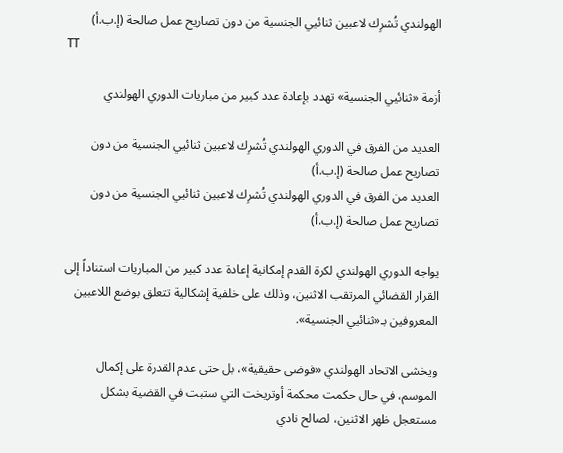الهولندي تُشرِك لاعبين ثنائيي الجنسية من دون تصاريح عمل صالحة (إ.ب.أ)
TT

أزمة «ثنائيي الجنسية» تهدد بإعادة عدد كبير من مباريات الدوري الهولندي

العديد من الفرق في الدوري الهولندي تُشرِك لاعبين ثنائيي الجنسية من دون تصاريح عمل صالحة (إ.ب.أ)
العديد من الفرق في الدوري الهولندي تُشرِك لاعبين ثنائيي الجنسية من دون تصاريح عمل صالحة (إ.ب.أ)

يواجه الدوري الهولندي لكرة القدم إمكانية إعادة عدد كبير من المباريات استناداً إلى القرار القضائي المرتقب الاثنين، وذلك على خلفية إشكالية تتعلق بوضع اللاعبين المعروفين بـ«ثنائيي الجنسية».

ويخشى الاتحاد الهولندي «فوضى حقيقية»، بل حتى عدم القدرة على إكمال الموسم، في حال حكمت محكمة أوتريخت التي ستبت في القضية بشكل مستعجل ظهر الاثنين، لصالح نادي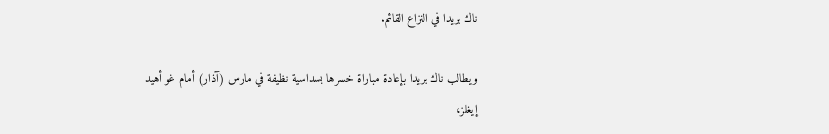ناك بريدا في النزاع القائم.

ويطالب ناك بريدا بإعادة مباراة خسرها بسداسية نظيفة في مارس (آذار) أمام غو أهيد إيغلز،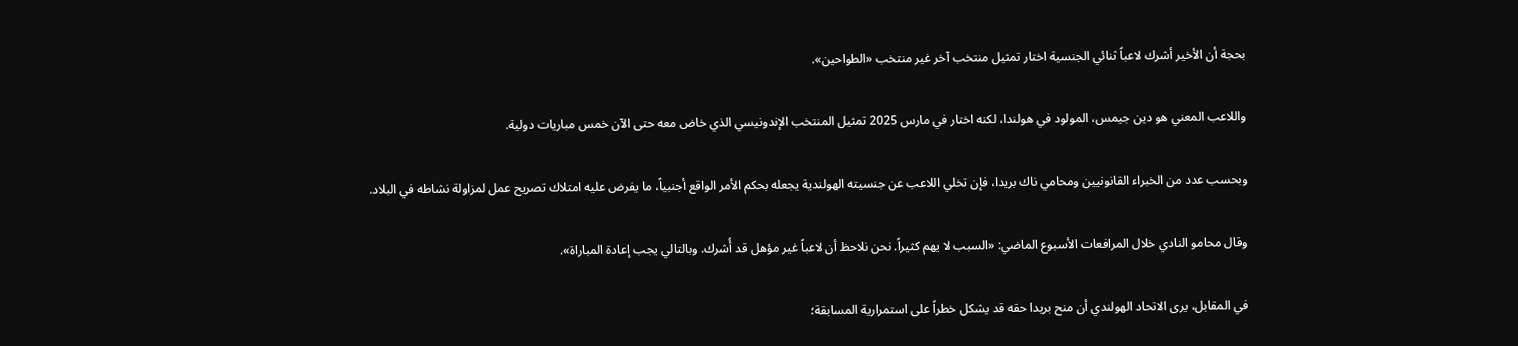بحجة أن الأخير أشرك لاعباً ثنائي الجنسية اختار تمثيل منتخب آخر غير منتخب «الطواحين».

واللاعب المعني هو دين جيمس، المولود في هولندا، لكنه اختار في مارس 2025 تمثيل المنتخب الإندونيسي الذي خاض معه حتى الآن خمس مباريات دولية.

وبحسب عدد من الخبراء القانونيين ومحامي ناك بريدا، فإن تخلي اللاعب عن جنسيته الهولندية يجعله بحكم الأمر الواقع أجنبياً، ما يفرض عليه امتلاك تصريح عمل لمزاولة نشاطه في البلاد.

وقال محامو النادي خلال المرافعات الأسبوع الماضي: «السبب لا يهم كثيراً. نحن نلاحظ أن لاعباً غير مؤهل قد أُشرك. وبالتالي يجب إعادة المباراة».

في المقابل، يرى الاتحاد الهولندي أن منح بريدا حقه قد يشكل خطراً على استمرارية المسابقة؛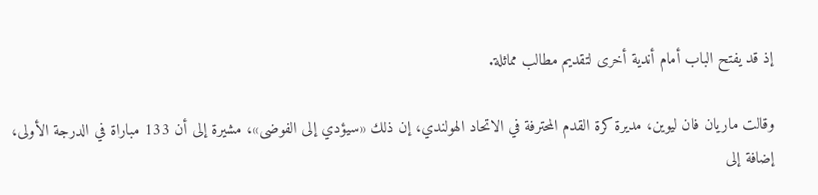إذ قد يفتح الباب أمام أندية أخرى لتقديم مطالب مماثلة.

وقالت ماريان فان ليوين، مديرة كرة القدم المحترفة في الاتحاد الهولندي، إن ذلك «سيؤدي إلى الفوضى»، مشيرة إلى أن 133 مباراة في الدرجة الأولى، إضافة إلى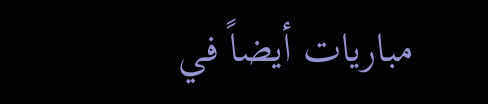مباريات أيضاً في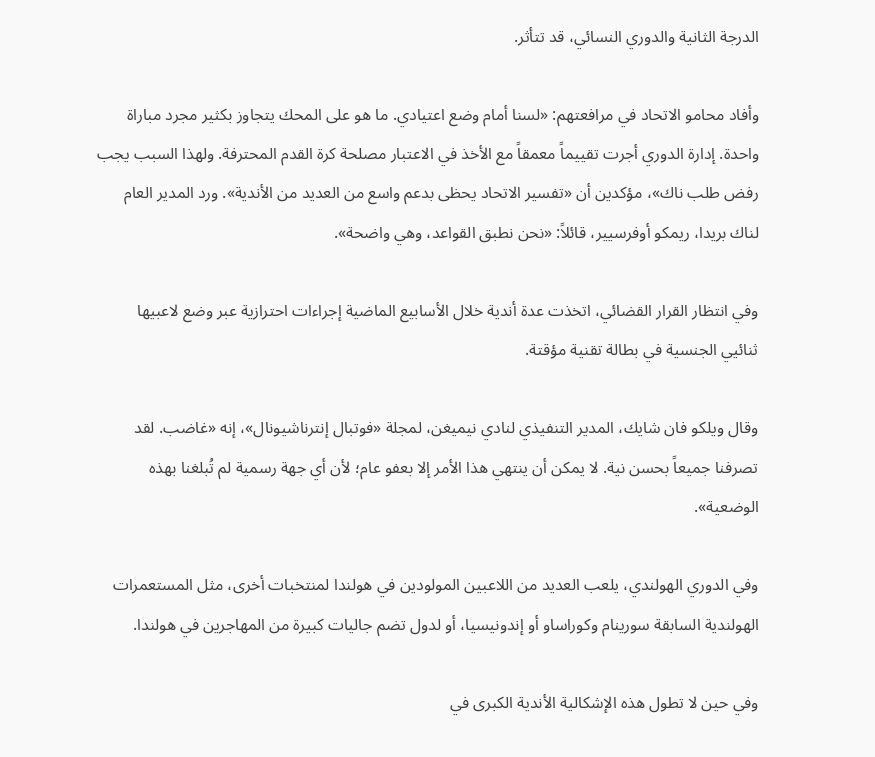الدرجة الثانية والدوري النسائي، قد تتأثر.

وأفاد محامو الاتحاد في مرافعتهم: «لسنا أمام وضع اعتيادي. ما هو على المحك يتجاوز بكثير مجرد مباراة واحدة. إدارة الدوري أجرت تقييماً معمقاً مع الأخذ في الاعتبار مصلحة كرة القدم المحترفة. ولهذا السبب يجب رفض طلب ناك»، مؤكدين أن «تفسير الاتحاد يحظى بدعم واسع من العديد من الأندية». ورد المدير العام لناك بريدا، ريمكو أوفرسيير، قائلاً: «نحن نطبق القواعد، وهي واضحة».

وفي انتظار القرار القضائي، اتخذت عدة أندية خلال الأسابيع الماضية إجراءات احترازية عبر وضع لاعبيها ثنائيي الجنسية في بطالة تقنية مؤقتة.

وقال ويلكو فان شايك، المدير التنفيذي لنادي نيميغن، لمجلة «فوتبال إنترناشيونال»، إنه «غاضب. لقد تصرفنا جميعاً بحسن نية. لا يمكن أن ينتهي هذا الأمر إلا بعفو عام؛ لأن أي جهة رسمية لم تُبلغنا بهذه الوضعية».

وفي الدوري الهولندي، يلعب العديد من اللاعبين المولودين في هولندا لمنتخبات أخرى، مثل المستعمرات الهولندية السابقة سورينام وكوراساو أو إندونيسيا، أو لدول تضم جاليات كبيرة من المهاجرين في هولندا.

وفي حين لا تطول هذه الإشكالية الأندية الكبرى في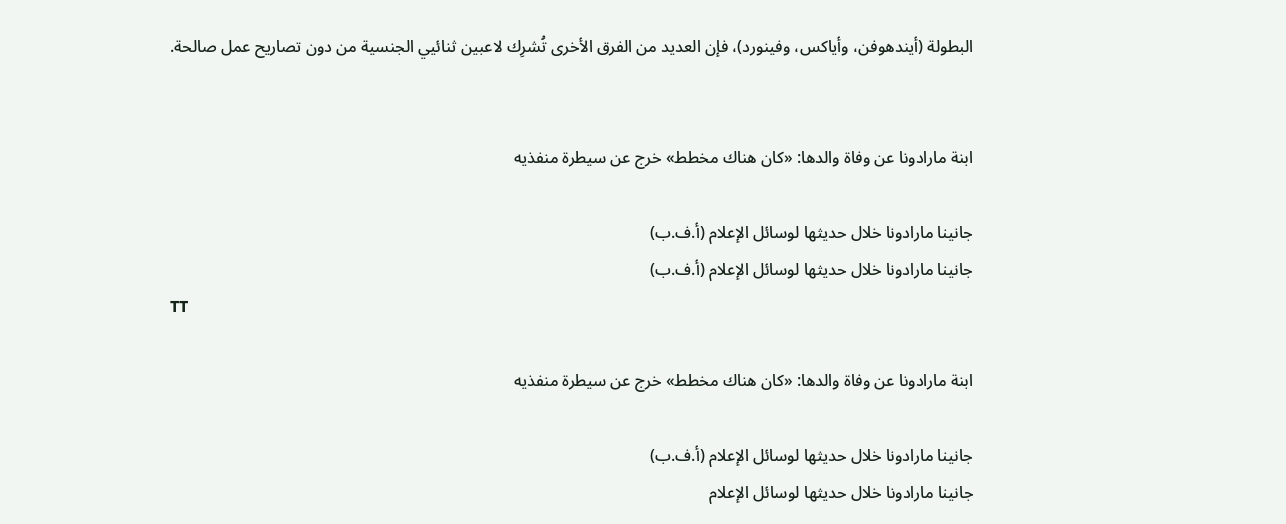البطولة (أيندهوفن، وأياكس، وفينورد)، فإن العديد من الفرق الأخرى تُشرِك لاعبين ثنائيي الجنسية من دون تصاريح عمل صالحة.


ابنة مارادونا عن وفاة والدها: «كان هناك مخطط» خرج عن سيطرة منفذيه

جانينا مارادونا خلال حديثها لوسائل الإعلام (أ.ف.ب)
جانينا مارادونا خلال حديثها لوسائل الإعلام (أ.ف.ب)
TT

ابنة مارادونا عن وفاة والدها: «كان هناك مخطط» خرج عن سيطرة منفذيه

جانينا مارادونا خلال حديثها لوسائل الإعلام (أ.ف.ب)
جانينا مارادونا خلال حديثها لوسائل الإعلام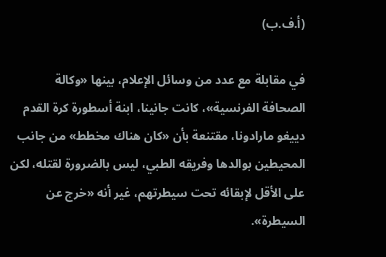(أ.ف.ب)

في مقابلة مع عدد من وسائل الإعلام، بينها «وكالة الصحافة الفرنسية»، كانت جانينا، ابنة أسطورة كرة القدم دييغو مارادونا، مقتنعة بأن «كان هناك مخطط» من جانب المحيطين بوالدها وفريقه الطبي، ليس بالضرورة لقتله، لكن على الأقل لإبقائه تحت سيطرتهم، غير أنه «خرج عن السيطرة».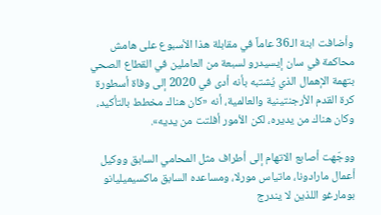وأضافت ابنة الـ36 عاماً في مقابلة هذا الأسبوع على هامش محاكمة في سان إيسيدرو لسبعة من العاملين في القطاع الصحي بتهمة الإهمال الذي يُشتبه بأنه أدى في 2020 إلى وفاة أسطورة كرة القدم الأرجنتينية والعالمية، أنه «كان هناك مخطط بالتأكيد، وكان هناك من يديره، لكن الأمور أفلتت من يديه».

ووجّهت أصابع الاتهام إلى أطراف مثل المحامي السابق ووكيل أعمال مارادونا، ماتياس مورلا، ومساعده السابق ماكسيميليانو بومارغو اللذين لا يندرج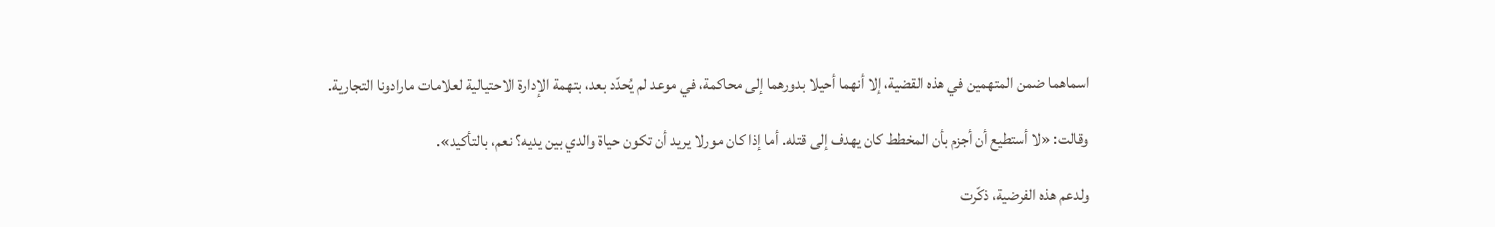اسماهما ضمن المتهمين في هذه القضية، إلا أنهما أحيلا بدورهما إلى محاكمة، في موعد لم يُحدّد بعد، بتهمة الإدارة الاحتيالية لعلامات مارادونا التجارية.

وقالت: «لا أستطيع أن أجزم بأن المخطط كان يهدف إلى قتله. أما إذا كان مورلا يريد أن تكون حياة والدي بين يديه؟ نعم، بالتأكيد».

ولدعم هذه الفرضية، ذكّرت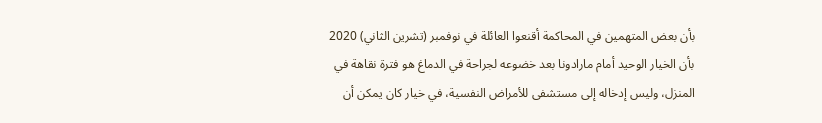بأن بعض المتهمين في المحاكمة أقنعوا العائلة في نوفمبر (تشرين الثاني) 2020 بأن الخيار الوحيد أمام مارادونا بعد خضوعه لجراحة في الدماغ هو فترة نقاهة في المنزل، وليس إدخاله إلى مستشفى للأمراض النفسية، في خيار كان يمكن أن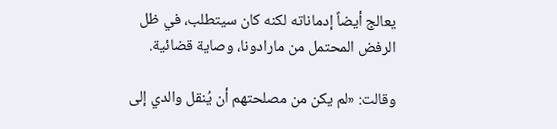يعالج أيضاً إدماناته لكنه كان سيتطلب، في ظل الرفض المحتمل من مارادونا، وصاية قضائية.

وقالت: «لم يكن من مصلحتهم أن يُنقل والدي إلى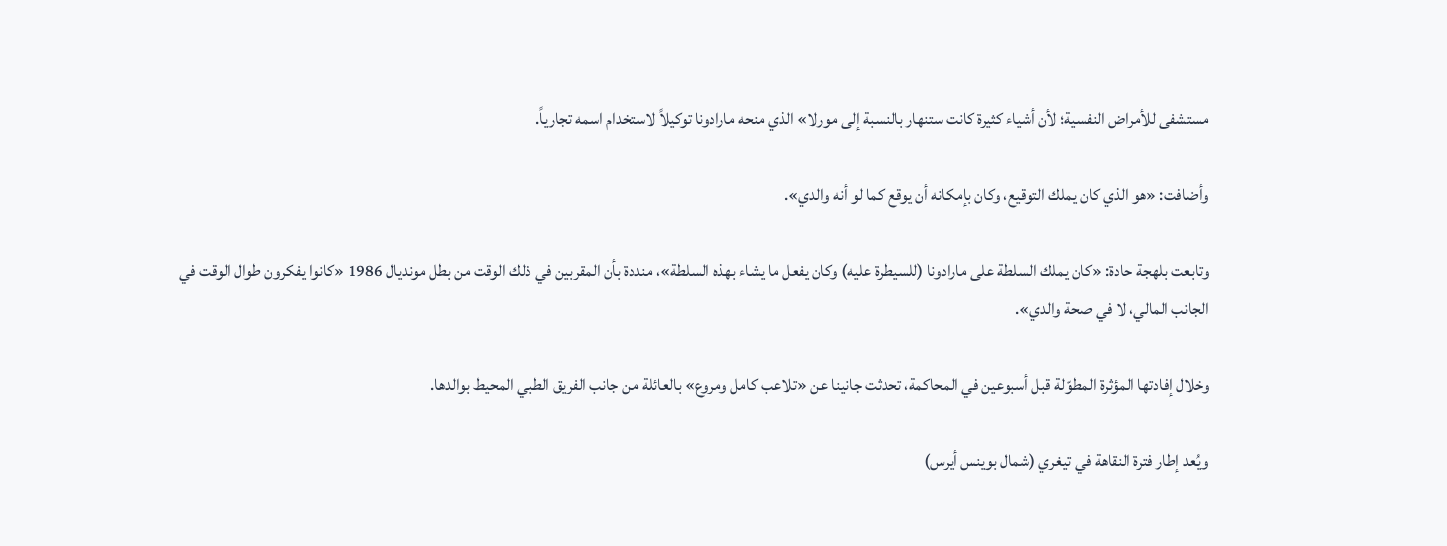مستشفى للأمراض النفسية؛ لأن أشياء كثيرة كانت ستنهار بالنسبة إلى مورلا» الذي منحه مارادونا توكيلاً لاستخدام اسمه تجارياً.

وأضافت: «هو الذي كان يملك التوقيع، وكان بإمكانه أن يوقع كما لو أنه والدي».

وتابعت بلهجة حادة: «كان يملك السلطة على مارادونا (للسيطرة عليه) وكان يفعل ما يشاء بهذه السلطة»، منددة بأن المقربين في ذلك الوقت من بطل مونديال 1986 «كانوا يفكرون طوال الوقت في الجانب المالي، لا في صحة والدي».

وخلال إفادتها المؤثرة المطوّلة قبل أسبوعين في المحاكمة، تحدثت جانينا عن «تلاعب كامل ومروع» بالعائلة من جانب الفريق الطبي المحيط بوالدها.

ويُعد إطار فترة النقاهة في تيغري (شمال بوينس أيرس)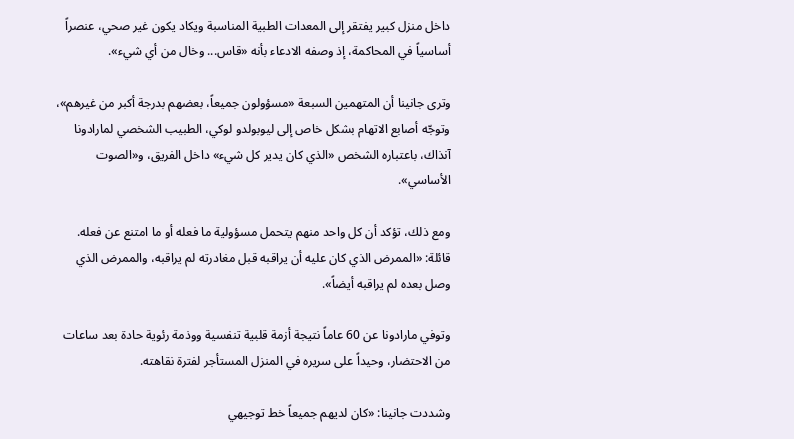داخل منزل كبير يفتقر إلى المعدات الطبية المناسبة ويكاد يكون غير صحي، عنصراً أساسياً في المحاكمة، إذ وصفه الادعاء بأنه «قاس... وخال من أي شيء».

وترى جانينا أن المتهمين السبعة «مسؤولون جميعاً، بعضهم بدرجة أكبر من غيرهم»، وتوجّه أصابع الاتهام بشكل خاص إلى ليوبولدو لوكي، الطبيب الشخصي لمارادونا آنذاك، باعتباره الشخص «الذي كان يدير كل شيء» داخل الفريق، و«الصوت الأساسي».

ومع ذلك، تؤكد أن كل واحد منهم يتحمل مسؤولية ما فعله أو ما امتنع عن فعله. قائلة: «الممرض الذي كان عليه أن يراقبه قبل مغادرته لم يراقبه، والممرض الذي وصل بعده لم يراقبه أيضاً».

وتوفي مارادونا عن 60 عاماً نتيجة أزمة قلبية تنفسية ووذمة رئوية حادة بعد ساعات من الاحتضار، وحيداً على سريره في المنزل المستأجر لفترة نقاهته.

وشددت جانينا: «كان لديهم جميعاً خط توجيهي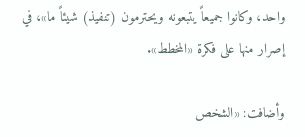واحد، وكانوا جميعاً يتبعونه ويحترمون (تنفيذ) شيئاً ما»، في إصرار منها على فكرة «المخطط».

وأضافت: «الشخص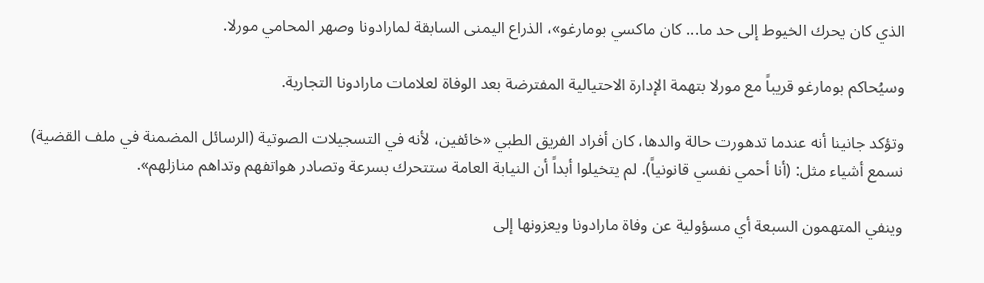الذي كان يحرك الخيوط إلى حد ما... كان ماكسي بومارغو»، الذراع اليمنى السابقة لمارادونا وصهر المحامي مورلا.

وسيُحاكم بومارغو قريباً مع مورلا بتهمة الإدارة الاحتيالية المفترضة بعد الوفاة لعلامات مارادونا التجارية.

وتؤكد جانينا أنه عندما تدهورت حالة والدها، كان أفراد الفريق الطبي «خائفين، لأنه في التسجيلات الصوتية (الرسائل المضمنة في ملف القضية) نسمع أشياء مثل: (أنا أحمي نفسي قانونياً). لم يتخيلوا أبداً أن النيابة العامة ستتحرك بسرعة وتصادر هواتفهم وتداهم منازلهم».

وينفي المتهمون السبعة أي مسؤولية عن وفاة مارادونا ويعزونها إلى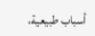أسباب طبيعية،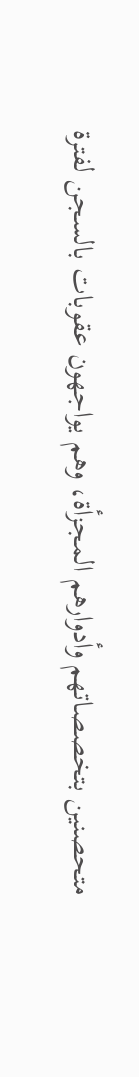متحصنين بتخصصاتهم وأدوارهم المجزأة، وهم يواجهون عقوبات بالسجن لفترة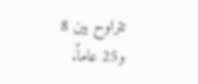تتراوح بين 8 و25 عاماً.